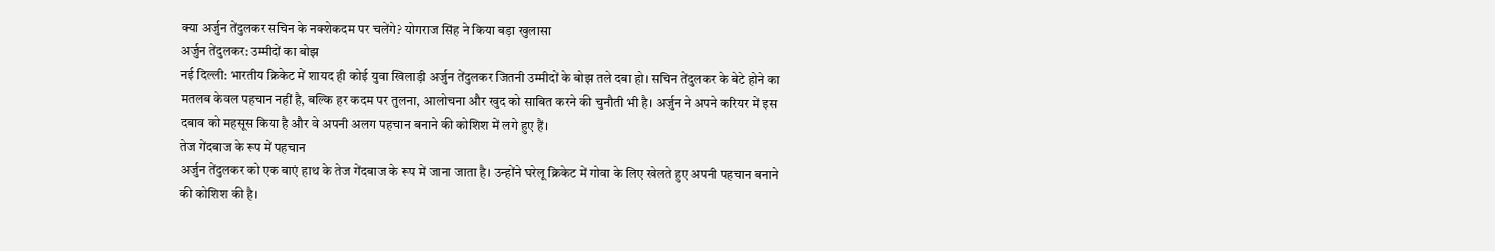क्या अर्जुन तेंदुलकर सचिन के नक्शेकदम पर चलेंगे? योगराज सिंह ने किया बड़ा खुलासा
अर्जुन तेंदुलकर: उम्मीदों का बोझ
नई दिल्ली: भारतीय क्रिकेट में शायद ही कोई युवा खिलाड़ी अर्जुन तेंदुलकर जितनी उम्मीदों के बोझ तले दबा हो। सचिन तेंदुलकर के बेटे होने का मतलब केवल पहचान नहीं है, बल्कि हर कदम पर तुलना, आलोचना और खुद को साबित करने की चुनौती भी है। अर्जुन ने अपने करियर में इस दबाव को महसूस किया है और वे अपनी अलग पहचान बनाने की कोशिश में लगे हुए हैं।
तेज गेंदबाज के रूप में पहचान
अर्जुन तेंदुलकर को एक बाएं हाथ के तेज गेंदबाज के रूप में जाना जाता है। उन्होंने घरेलू क्रिकेट में गोवा के लिए खेलते हुए अपनी पहचान बनाने की कोशिश की है।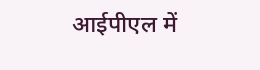आईपीएल में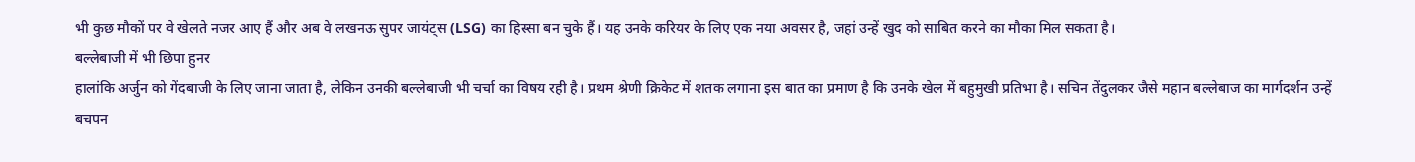भी कुछ मौकों पर वे खेलते नजर आए हैं और अब वे लखनऊ सुपर जायंट्स (LSG) का हिस्सा बन चुके हैं। यह उनके करियर के लिए एक नया अवसर है, जहां उन्हें खुद को साबित करने का मौका मिल सकता है।
बल्लेबाजी में भी छिपा हुनर
हालांकि अर्जुन को गेंदबाजी के लिए जाना जाता है, लेकिन उनकी बल्लेबाजी भी चर्चा का विषय रही है। प्रथम श्रेणी क्रिकेट में शतक लगाना इस बात का प्रमाण है कि उनके खेल में बहुमुखी प्रतिभा है। सचिन तेंदुलकर जैसे महान बल्लेबाज का मार्गदर्शन उन्हें बचपन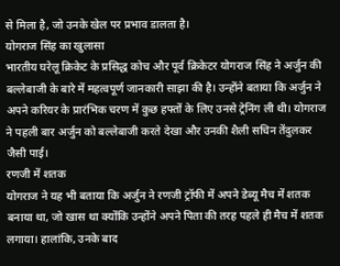से मिला है, जो उनके खेल पर प्रभाव डालता है।
योगराज सिंह का खुलासा
भारतीय घरेलू क्रिकेट के प्रसिद्ध कोच और पूर्व क्रिकेटर योगराज सिंह ने अर्जुन की बल्लेबाजी के बारे में महत्वपूर्ण जानकारी साझा की है। उन्होंने बताया कि अर्जुन ने अपने करियर के प्रारंभिक चरण में कुछ हफ्तों के लिए उनसे ट्रेनिंग ली थी। योगराज ने पहली बार अर्जुन को बल्लेबाजी करते देखा और उनकी शैली सचिन तेंदुलकर जैसी पाई।
रणजी में शतक
योगराज ने यह भी बताया कि अर्जुन ने रणजी ट्रॉफी में अपने डेब्यू मैच में शतक बनाया था, जो खास था क्योंकि उन्होंने अपने पिता की तरह पहले ही मैच में शतक लगाया। हालांकि, उनके बाद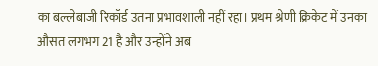का बल्लेबाजी रिकॉर्ड उतना प्रभावशाली नहीं रहा। प्रथम श्रेणी क्रिकेट में उनका औसत लगभग 21 है और उन्होंने अब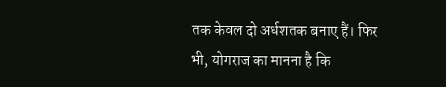तक केवल दो अर्धशतक बनाए हैं। फिर भी, योगराज का मानना है कि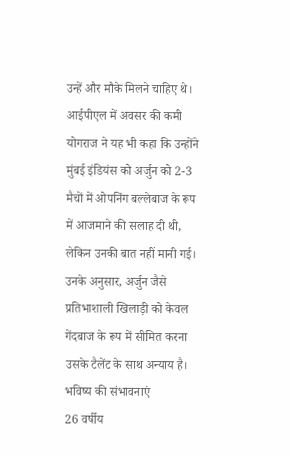उन्हें और मौके मिलने चाहिए थे।
आईपीएल में अवसर की कमी
योगराज ने यह भी कहा कि उन्होंने मुंबई इंडियंस को अर्जुन को 2-3 मैचों में ओपनिंग बल्लेबाज के रूप में आजमाने की सलाह दी थी, लेकिन उनकी बात नहीं मानी गई। उनके अनुसार, अर्जुन जैसे प्रतिभाशाली खिलाड़ी को केवल गेंदबाज के रूप में सीमित करना उसके टैलेंट के साथ अन्याय है।
भविष्य की संभावनाएं
26 वर्षीय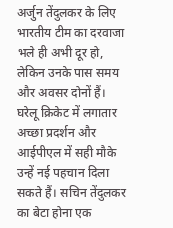अर्जुन तेंदुलकर के लिए भारतीय टीम का दरवाजा भले ही अभी दूर हो, लेकिन उनके पास समय और अवसर दोनों हैं। घरेलू क्रिकेट में लगातार अच्छा प्रदर्शन और आईपीएल में सही मौके उन्हें नई पहचान दिला सकते हैं। सचिन तेंदुलकर का बेटा होना एक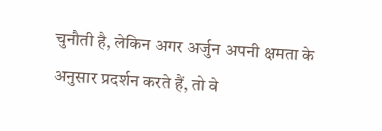चुनौती है, लेकिन अगर अर्जुन अपनी क्षमता के अनुसार प्रदर्शन करते हैं, तो वे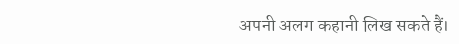अपनी अलग कहानी लिख सकते हैं।